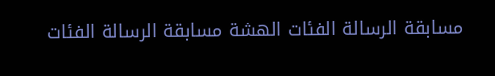مسابقة الرسالة الفئات الهشة مسابقة الرسالة الفئات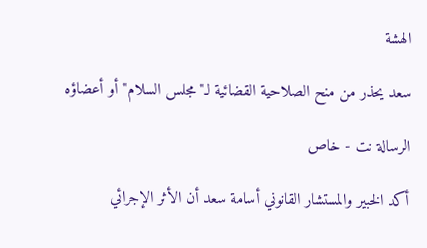الهشة

سعد يحذر من منح الصلاحية القضائية لـ"مجلس السلام" أو أعضاؤه

الرسالة نت - خاص

أكد الخبير والمستشار القانوني أسامة سعد أن الأثر الإجرائي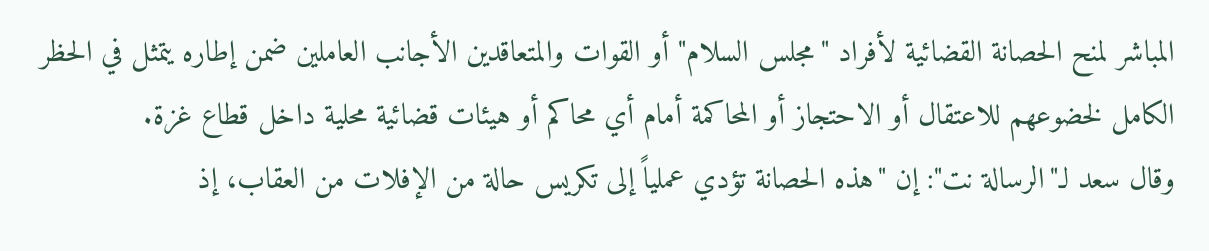المباشر لمنح الحصانة القضائية لأفراد "مجلس السلام" أو القوات والمتعاقدين الأجانب العاملين ضمن إطاره يتمثل في الحظر الكامل لخضوعهم للاعتقال أو الاحتجاز أو المحاكمة أمام أي محاكم أو هيئات قضائية محلية داخل قطاع غزة.
وقال سعد لـ"الرسالة نت": إن "هذه الحصانة تؤدي عملياً إلى تكريس حالة من الإفلات من العقاب، إذ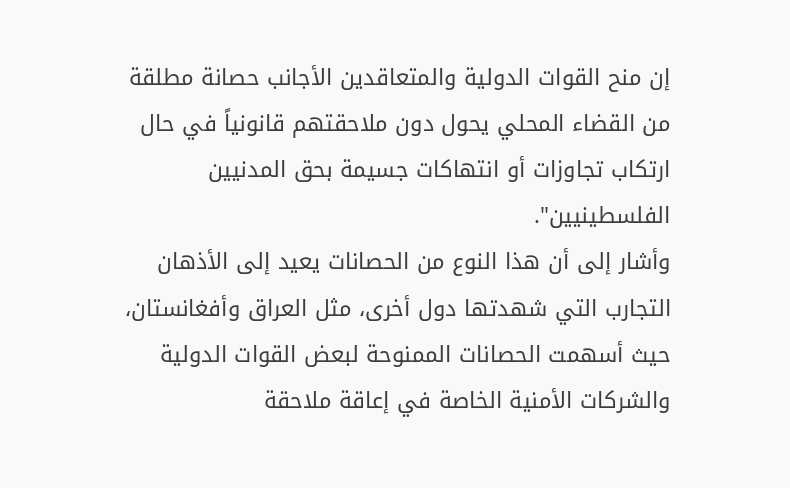إن منح القوات الدولية والمتعاقدين الأجانب حصانة مطلقة من القضاء المحلي يحول دون ملاحقتهم قانونياً في حال ارتكاب تجاوزات أو انتهاكات جسيمة بحق المدنيين الفلسطينيين".
وأشار إلى أن هذا النوع من الحصانات يعيد إلى الأذهان التجارب التي شهدتها دول أخرى، مثل العراق وأفغانستان، حيث أسهمت الحصانات الممنوحة لبعض القوات الدولية والشركات الأمنية الخاصة في إعاقة ملاحقة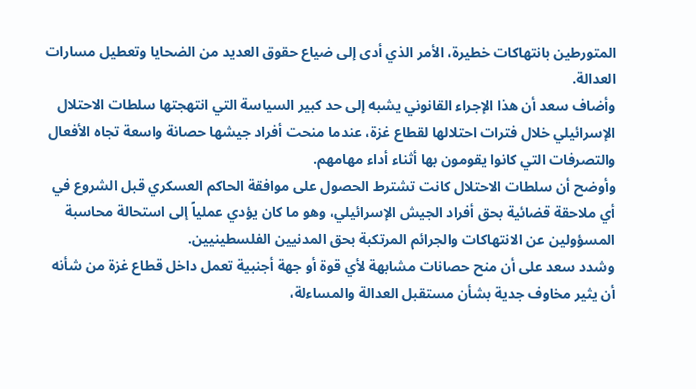المتورطين بانتهاكات خطيرة، الأمر الذي أدى إلى ضياع حقوق العديد من الضحايا وتعطيل مسارات العدالة.
وأضاف سعد أن هذا الإجراء القانوني يشبه إلى حد كبير السياسة التي انتهجتها سلطات الاحتلال الإسرائيلي خلال فترات احتلالها لقطاع غزة، عندما منحت أفراد جيشها حصانة واسعة تجاه الأفعال والتصرفات التي كانوا يقومون بها أثناء أداء مهامهم.
وأوضح أن سلطات الاحتلال كانت تشترط الحصول على موافقة الحاكم العسكري قبل الشروع في أي ملاحقة قضائية بحق أفراد الجيش الإسرائيلي، وهو ما كان يؤدي عملياً إلى استحالة محاسبة المسؤولين عن الانتهاكات والجرائم المرتكبة بحق المدنيين الفلسطينيين.
وشدد سعد على أن منح حصانات مشابهة لأي قوة أو جهة أجنبية تعمل داخل قطاع غزة من شأنه أن يثير مخاوف جدية بشأن مستقبل العدالة والمساءلة،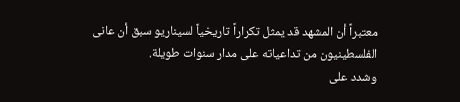معتبراً أن المشهد قد يمثل تكراراً تاريخياً لسيناريو سبق أن عانى الفلسطينيون من تداعياته على مدار سنوات طويلة.
وشدد على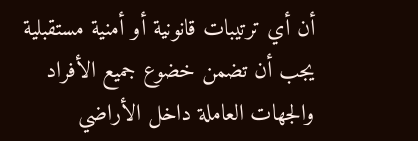أن أي ترتيبات قانونية أو أمنية مستقبلية يجب أن تضمن خضوع جميع الأفراد والجهات العاملة داخل الأراضي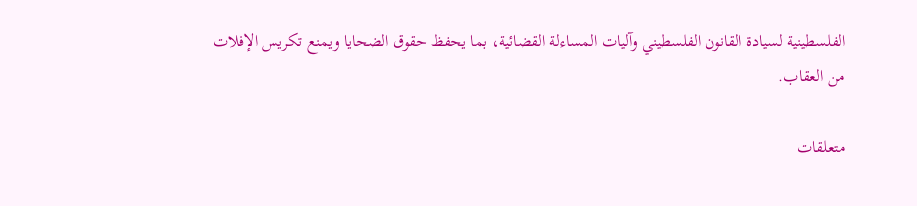الفلسطينية لسيادة القانون الفلسطيني وآليات المساءلة القضائية، بما يحفظ حقوق الضحايا ويمنع تكريس الإفلات من العقاب.

متعلقات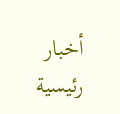أخبار رئيسية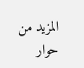المزيد من حوار